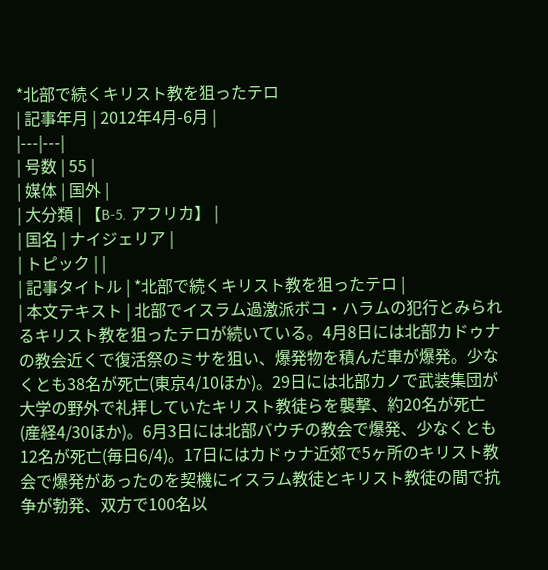*北部で続くキリスト教を狙ったテロ
| 記事年月 | 2012年4月-6月 |
|---|---|
| 号数 | 55 |
| 媒体 | 国外 |
| 大分類 | 【B-5. アフリカ】 |
| 国名 | ナイジェリア |
| トピック | |
| 記事タイトル | *北部で続くキリスト教を狙ったテロ |
| 本文テキスト | 北部でイスラム過激派ボコ・ハラムの犯行とみられるキリスト教を狙ったテロが続いている。4月8日には北部カドゥナの教会近くで復活祭のミサを狙い、爆発物を積んだ車が爆発。少なくとも38名が死亡(東京4/10ほか)。29日には北部カノで武装集団が大学の野外で礼拝していたキリスト教徒らを襲撃、約20名が死亡(産経4/30ほか)。6月3日には北部バウチの教会で爆発、少なくとも12名が死亡(毎日6/4)。17日にはカドゥナ近郊で5ヶ所のキリスト教会で爆発があったのを契機にイスラム教徒とキリスト教徒の間で抗争が勃発、双方で100名以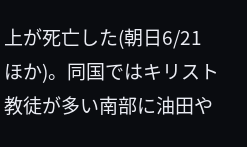上が死亡した(朝日6/21ほか)。同国ではキリスト教徒が多い南部に油田や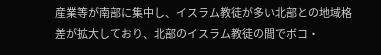産業等が南部に集中し、イスラム教徒が多い北部との地域格差が拡大しており、北部のイスラム教徒の間でボコ・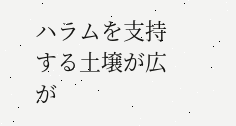ハラムを支持する土壌が広が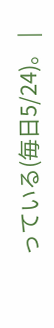っている(毎日5/24)。 |